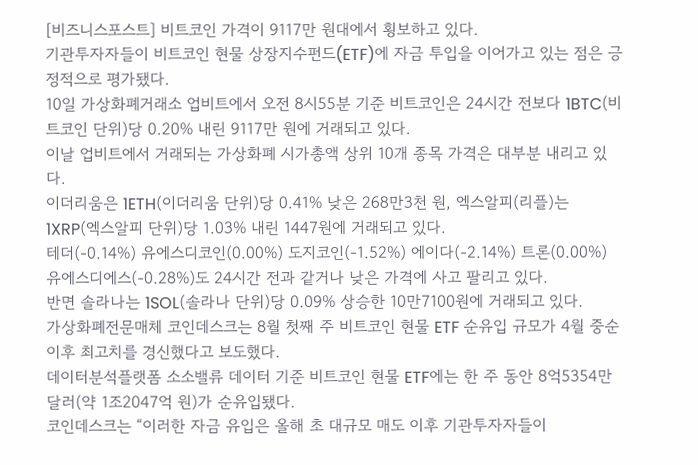[비즈니스포스트] 비트코인 가격이 9117만 원대에서 횡보하고 있다.
기관투자자들이 비트코인 현물 상장지수펀드(ETF)에 자금 투입을 이어가고 있는 점은 긍정적으로 평가됐다.
10일 가상화폐거래소 업비트에서 오전 8시55분 기준 비트코인은 24시간 전보다 1BTC(비트코인 단위)당 0.20% 내린 9117만 원에 거래되고 있다.
이날 업비트에서 거래되는 가상화폐 시가총액 상위 10개 종목 가격은 대부분 내리고 있다.
이더리움은 1ETH(이더리움 단위)당 0.41% 낮은 268만3천 원, 엑스알피(리플)는 1XRP(엑스알피 단위)당 1.03% 내린 1447원에 거래되고 있다.
테더(-0.14%) 유에스디코인(0.00%) 도지코인(-1.52%) 에이다(-2.14%) 트론(0.00%) 유에스디에스(-0.28%)도 24시간 전과 같거나 낮은 가격에 사고 팔리고 있다.
반면 솔라나는 1SOL(솔라나 단위)당 0.09% 상승한 10만7100원에 거래되고 있다.
가상화폐전문매체 코인데스크는 8월 첫째 주 비트코인 현물 ETF 순유입 규모가 4월 중순 이후 최고치를 경신했다고 보도했다.
데이터분석플랫폼 소소밸류 데이터 기준 비트코인 현물 ETF에는 한 주 동안 8억5354만 달러(약 1조2047억 원)가 순유입됐다.
코인데스크는 “이러한 자금 유입은 올해 초 대규모 매도 이후 기관투자자들이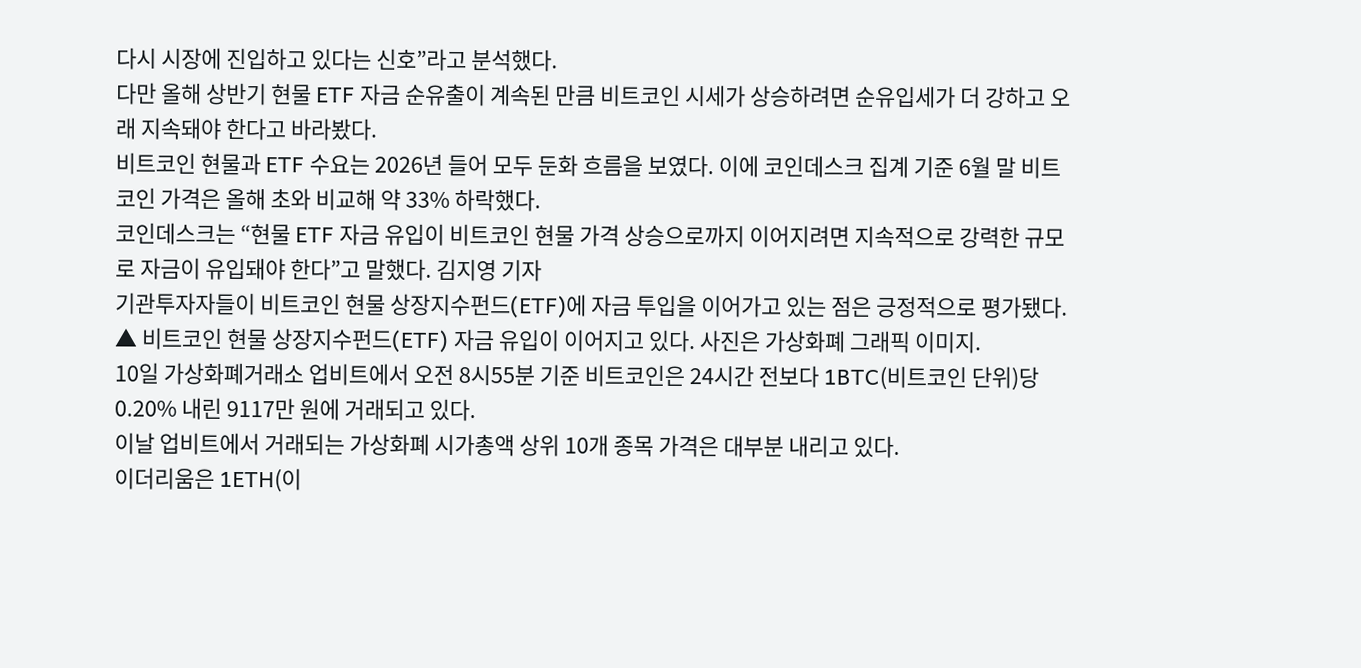다시 시장에 진입하고 있다는 신호”라고 분석했다.
다만 올해 상반기 현물 ETF 자금 순유출이 계속된 만큼 비트코인 시세가 상승하려면 순유입세가 더 강하고 오래 지속돼야 한다고 바라봤다.
비트코인 현물과 ETF 수요는 2026년 들어 모두 둔화 흐름을 보였다. 이에 코인데스크 집계 기준 6월 말 비트코인 가격은 올해 초와 비교해 약 33% 하락했다.
코인데스크는 “현물 ETF 자금 유입이 비트코인 현물 가격 상승으로까지 이어지려면 지속적으로 강력한 규모로 자금이 유입돼야 한다”고 말했다. 김지영 기자
기관투자자들이 비트코인 현물 상장지수펀드(ETF)에 자금 투입을 이어가고 있는 점은 긍정적으로 평가됐다.
▲ 비트코인 현물 상장지수펀드(ETF) 자금 유입이 이어지고 있다. 사진은 가상화폐 그래픽 이미지.
10일 가상화폐거래소 업비트에서 오전 8시55분 기준 비트코인은 24시간 전보다 1BTC(비트코인 단위)당 0.20% 내린 9117만 원에 거래되고 있다.
이날 업비트에서 거래되는 가상화폐 시가총액 상위 10개 종목 가격은 대부분 내리고 있다.
이더리움은 1ETH(이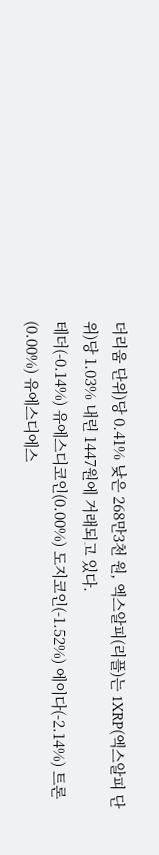더리움 단위)당 0.41% 낮은 268만3천 원, 엑스알피(리플)는 1XRP(엑스알피 단위)당 1.03% 내린 1447원에 거래되고 있다.
테더(-0.14%) 유에스디코인(0.00%) 도지코인(-1.52%) 에이다(-2.14%) 트론(0.00%) 유에스디에스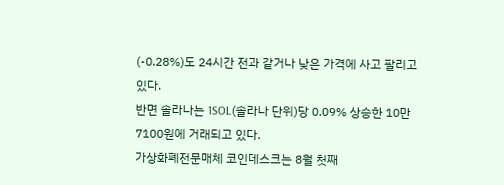(-0.28%)도 24시간 전과 같거나 낮은 가격에 사고 팔리고 있다.
반면 솔라나는 1SOL(솔라나 단위)당 0.09% 상승한 10만7100원에 거래되고 있다.
가상화폐전문매체 코인데스크는 8월 첫째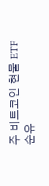주 비트코인 현물 ETF 순유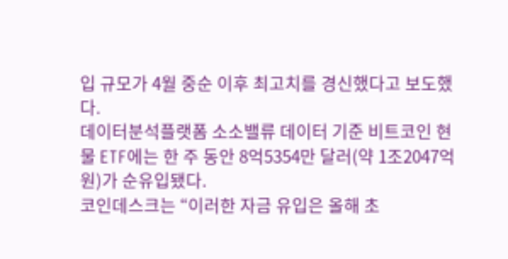입 규모가 4월 중순 이후 최고치를 경신했다고 보도했다.
데이터분석플랫폼 소소밸류 데이터 기준 비트코인 현물 ETF에는 한 주 동안 8억5354만 달러(약 1조2047억 원)가 순유입됐다.
코인데스크는 “이러한 자금 유입은 올해 초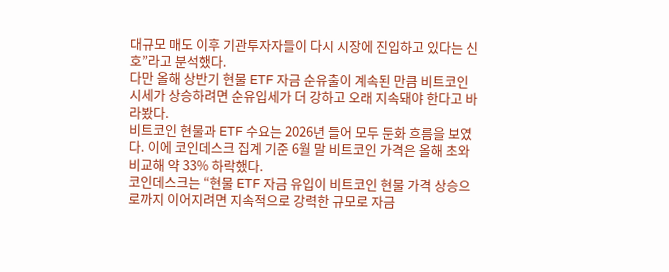대규모 매도 이후 기관투자자들이 다시 시장에 진입하고 있다는 신호”라고 분석했다.
다만 올해 상반기 현물 ETF 자금 순유출이 계속된 만큼 비트코인 시세가 상승하려면 순유입세가 더 강하고 오래 지속돼야 한다고 바라봤다.
비트코인 현물과 ETF 수요는 2026년 들어 모두 둔화 흐름을 보였다. 이에 코인데스크 집계 기준 6월 말 비트코인 가격은 올해 초와 비교해 약 33% 하락했다.
코인데스크는 “현물 ETF 자금 유입이 비트코인 현물 가격 상승으로까지 이어지려면 지속적으로 강력한 규모로 자금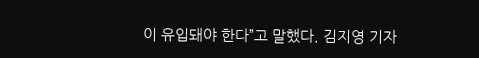이 유입돼야 한다”고 말했다. 김지영 기자